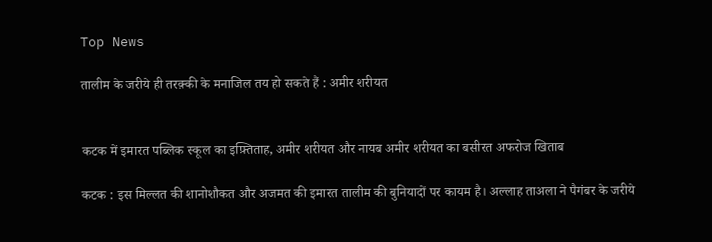Top News

तालीम के जरीये ही तरक़्की के मनाजिल तय हो सकते हैं : अमीर शरीयत


कटक में इमारत पब्लिक स्कूल का इफ़्तिताह, अमीर शरीयत और नायब अमीर शरीयत का बसीरत अफरोज खिताब

कटक : इस मिल्लत की शानोशौकत और अजमत की इमारत तालीम की बुनियादों पर कायम है। अल्लाह ताअला ने पैगंबर के जरीये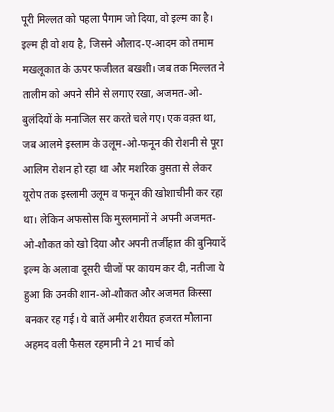पूरी मिल्लत को पहला पैगाम जो दिया, वो इल्म का है। इल्म ही वो शय है, जिसने औलाद-ए-आदम को तमाम मखलूकात के ऊपर फजीलत बखशी। जब तक मिल्लत ने तालीम को अपने सीने से लगाए रखा, अजमत-ओ-बुलंदियों के मनाजिल सर करते चले गए। एक वक़्त था, जब आलमे इस्लाम के उलूम-ओ-फनून की रोशनी से पूरा आलिम रोशन हो रहा था और मशरिक वुसता से लेकर यूरोप तक इस्लामी उलूम व फनून की खोशाचीनी कर रहा था। लेकिन अफसोस कि मुस्लमानों ने अपनी अजमत-ओ-शौकत को खो दिया और अपनी तर्जीहात की बुनियादें इल्म के अलावा दूसरी चीजों पर कायम कर दी, नतीजा ये हुआ कि उनकी शान-ओ-शौकत और अजमत किस्सा बनकर रह गई। ये बातें अमीर शरीयत हजरत मौलाना अहमद वली फैसल रहमानी ने 21 मार्च को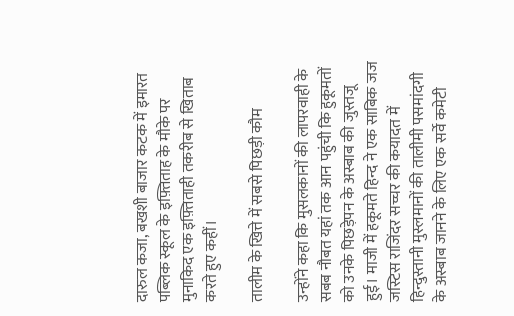दारुल कजा, बखशी बाजार कटक में इमारत पब्लिक स्कूल के इफ़्तिताह के मौके पर मुनाकिद एक इफ़्तिताही तकरीब से खिताब करते हुए कहीं।

तालीम के खित्ते में सबसे पिछड़ी कौम

उन्होंने कहा कि मुसलकानों की लापरवाही के सबब नौबत यहां तक आन पहुंची कि हुकूमतों को उनके पिछड़ेपन के अस्बाब की जुस्तजू हुई। माजी में हकूमते हिन्द ने एक साबिक जज जस्टिस राजिंदर सच्चर की कयादत में हिन्दुस्तानी मुस्लमानों की तालीमी पसमांदगी के अस्बाब जानने के लिए एक सर्वे कमेटी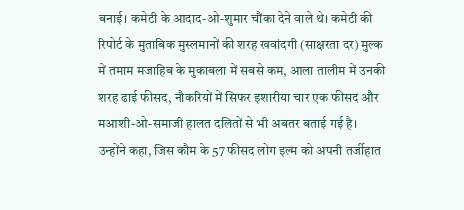बनाई। कमेटी के आदाद-ओ-शुमार चौंका देने वाले थे। कमेटी की रिपोर्ट के मुताबिक मुस्लमानों की शरह खवांदगी (साक्षरता दर) मुल्क में तमाम मजाहिब के मुकाबला में सबसे कम, आला तालीम में उनकी शरह ढाई फीसद, नौकरियों में सिफर इशारीया चार एक फीसद और मआशी-ओ-समाजी हालत दलितों से भी अबतर बताई गई है। उन्होंने कहा, जिस कौम के 57 फीसद लोग इल्म को अपनी तर्जीहात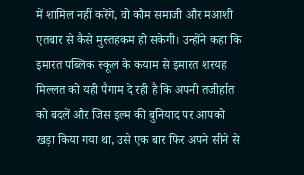में शामिल नहीं करेंगे, वो कौम समाजी और मआशी एतबार से कैसे मुस्तहकम हो सकेगी। उन्होंने कहा कि इमारत पब्लिक स्कूल के कयाम से इमारत शरयह मिल्लत को यही पैगाम दे रही है कि अपनी तजीर्हात को बदलें और जिस इल्म की बुनियाद पर आपको खड़ा किया गया था, उसे एक बार फिर अपने सीने से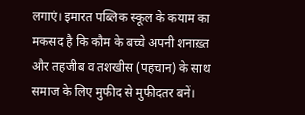लगाएं। इमारत पब्लिक स्कूल के कयाम का मकसद है कि कौम के बच्चे अपनी शनाख़्त और तहजीब व तशखीस (पहचान) के साथ समाज के लिए मुफीद से मुफीदतर बनें।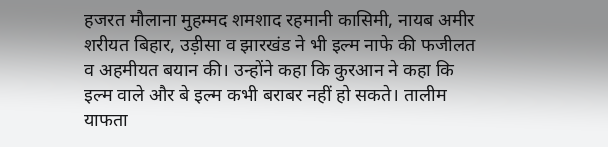हजरत मौलाना मुहम्मद शमशाद रहमानी कासिमी, नायब अमीर शरीयत बिहार, उड़ीसा व झारखंड ने भी इल्म नाफे की फजीलत व अहमीयत बयान की। उन्होंने कहा कि कुरआन ने कहा कि इल्म वाले और बे इल्म कभी बराबर नहीं हो सकते। तालीम याफता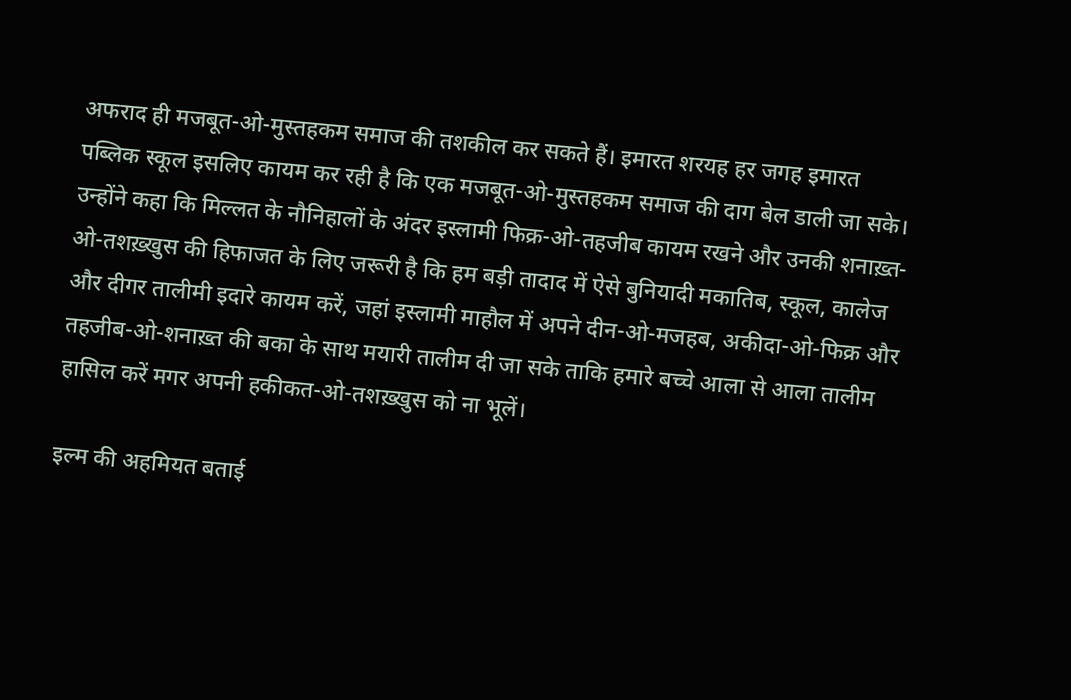अफराद ही मजबूत-ओ-मुस्तहकम समाज की तशकील कर सकते हैं। इमारत शरयह हर जगह इमारत पब्लिक स्कूल इसलिए कायम कर रही है कि एक मजबूत-ओ-मुस्तहकम समाज की दाग बेल डाली जा सके। उन्होंने कहा कि मिल्लत के नौनिहालों के अंदर इस्लामी फिक्र-ओ-तहजीब कायम रखने और उनकी शनाख़्त-ओ-तशख़्खुस की हिफाजत के लिए जरूरी है कि हम बड़ी तादाद में ऐसे बुनियादी मकातिब, स्कूल, कालेज और दीगर तालीमी इदारे कायम करें, जहां इस्लामी माहौल में अपने दीन-ओ-मजहब, अकीदा-ओ-फिक्र और तहजीब-ओ-शनाख़्त की बका के साथ मयारी तालीम दी जा सके ताकि हमारे बच्चे आला से आला तालीम हासिल करें मगर अपनी हकीकत-ओ-तशख़्खुस को ना भूलें।

इल्म की अहमियत बताई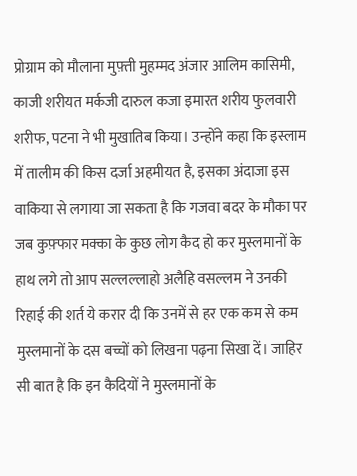प्रोग्राम को मौलाना मुफ़्ती मुहम्मद अंजार आलिम कासिमी, काजी शरीयत मर्कजी दारुल कजा इमारत शरीय फुलवारी शरीफ, पटना ने भी मुखातिब किया। उन्होंने कहा कि इस्लाम में तालीम की किस दर्जा अहमीयत है, इसका अंदाजा इस वाकिया से लगाया जा सकता है कि गजवा बदर के मौका पर जब कुफ़्फार मक्का के कुछ लोग कैद हो कर मुस्लमानों के हाथ लगे तो आप सल्लल्लाहो अलैहि वसल्लम ने उनकी रिहाई की शर्त ये करार दी कि उनमें से हर एक कम से कम मुस्लमानों के दस बच्चों को लिखना पढ़ना सिखा दें। जाहिर सी बात है कि इन कैदियों ने मुस्लमानों के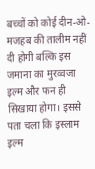बच्चों को कोई दीन-ओ-मजहब की तालीम नहीं दी होगी बल्कि इस जमाना का मुरव्वजा इल्म और फन ही सिखाया होगा। इससे पता चला कि इस्लाम इल्म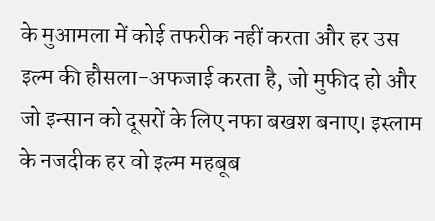के मुआमला में कोई तफरीक नहीं करता और हर उस इल्म की हौसला-अफजाई करता है, जो मुफीद हो और जो इन्सान को दूसरों के लिए नफा बखश बनाए। इस्लाम के नजदीक हर वो इल्म महबूब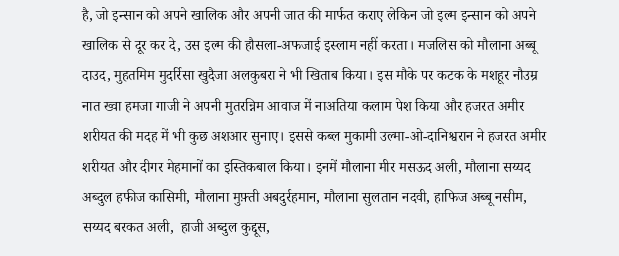है, जो इन्सान को अपने खालिक और अपनी जात की मार्फत कराए लेकिन जो इल्म इन्सान को अपने खालिक से दूर कर दे, उस इल्म की हौसला-अफजाई इस्लाम नहीं करता। मजलिस को मौलाना अब्बू दाउद, मुहतमिम मुदर्रिसा खुदैजा अलकुबरा ने भी खिताब किया। इस मौके पर कटक के मशहूर नौउम्र नात ख्वा हमजा गाजी ने अपनी मुतरन्निम आवाज में नाअतिया कलाम पेश किया और हजरत अमीर शरीयत की मदह में भी कुछ अशआर सुनाए। इससे कब्ल मुकामी उल्मा-ओ-दानिश्वरान ने हजरत अमीर शरीयत और दीगर मेहमानों का इस्तिकबाल किया। इनमें मौलाना मीर मसऊद अली, मौलाना सय्यद अब्दुल हफीज कासिमी, मौलाना मुफ़्ती अबदुर्रहमान, मौलाना सुलतान नदवी, हाफिज अब्बू नसीम, सय्यद बरकत अली,  हाजी अब्दुल कुद्दूस,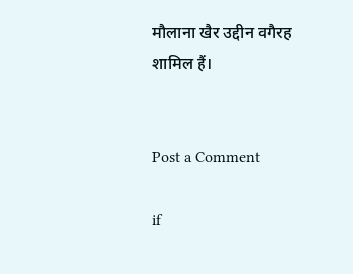मौलाना खैर उद्दीन वगैरह शामिल हैं।


Post a Comment

if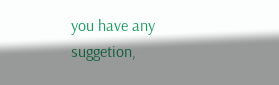you have any suggetion,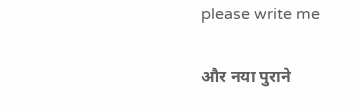please write me

और नया पुराने